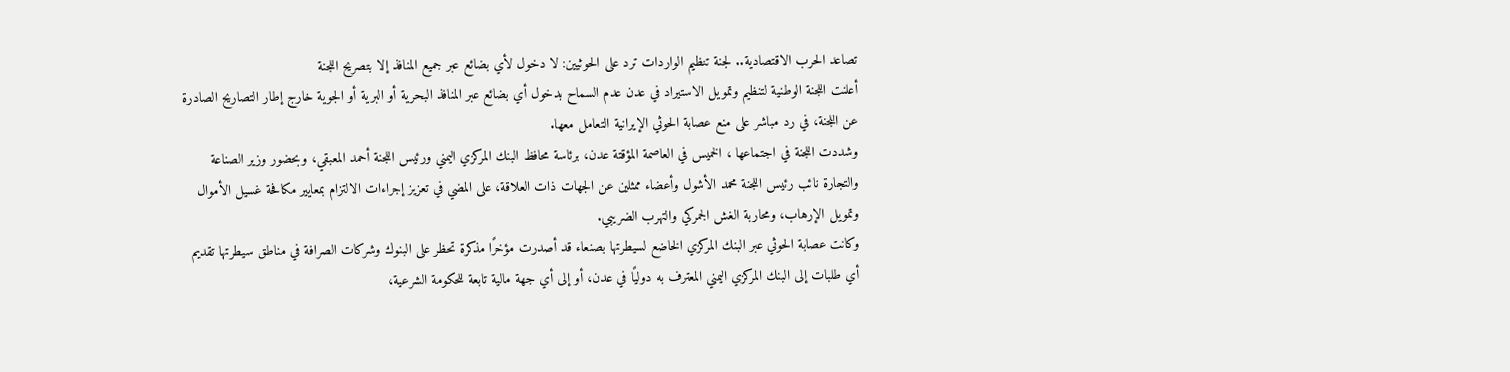تصاعد الحرب الاقتصادية.. لجنة تنظيم الواردات ترد على الحوثيين: لا دخول لأي بضائع عبر جميع المنافذ إلا بتصريح اللجنة
أعلنت اللجنة الوطنية لتنظيم وتمويل الاستيراد في عدن عدم السماح بدخول أي بضائع عبر المنافذ البحرية أو البرية أو الجوية خارج إطار التصاريح الصادرة عن اللجنة، في رد مباشر على منع عصابة الحوثي الإيرانية التعامل معها.
وشددت اللجنة في اجتماعها ، الخميس في العاصمة المؤقتة عدن، برئاسة محافظ البنك المركزي اليمني ورئيس اللجنة أحمد المعبقي، وبحضور وزير الصناعة والتجارة نائب رئيس اللجنة محمد الأشول وأعضاء ممثلين عن الجهات ذات العلاقة، على المضي في تعزيز إجراءات الالتزام بمعايير مكافحة غسيل الأموال وتمويل الإرهاب، ومحاربة الغش الجمركي والتهرب الضريبي.
وكانت عصابة الحوثي عبر البنك المركزي الخاضع لسيطرتها بصنعاء قد أصدرت مؤخرًا مذكرة تحظر على البنوك وشركات الصرافة في مناطق سيطرتها تقديم أي طلبات إلى البنك المركزي اليمني المعترف به دوليًا في عدن، أو إلى أي جهة مالية تابعة للحكومة الشرعية،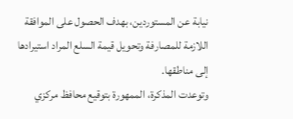نيابة عن المستوردين، بهدف الحصول على الموافقة اللازمة للمصارفة وتحويل قيمة السلع المراد استيرادها إلى مناطقها.
وتوعدت المذكرة، الممهورة بتوقيع محافظ مركزي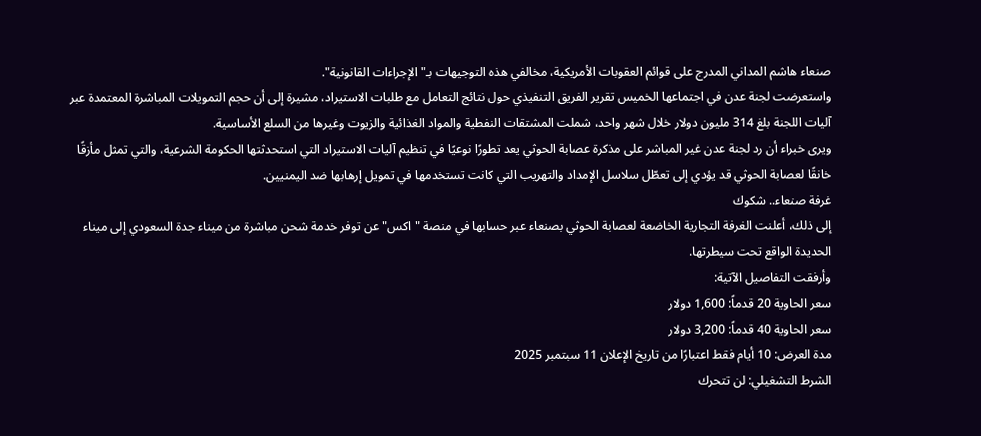صنعاء هاشم المداني المدرج على قوائم العقوبات الأمريكية، مخالفي هذه التوجيهات بـ"الإجراءات القانونية".
واستعرضت لجنة عدن في اجتماعها الخميس تقرير الفريق التنفيذي حول نتائج التعامل مع طلبات الاستيراد، مشيرة إلى أن حجم التمويلات المباشرة المعتمدة عبر آليات اللجنة بلغ 314 مليون دولار خلال شهر واحد، شملت المشتقات النفطية والمواد الغذائية والزيوت وغيرها من السلع الأساسية.
ويرى خبراء أن رد لجنة عدن غير المباشر على مذكرة عصابة الحوثي يعد تطورًا نوعيًا في تنظيم آليات الاستيراد التي استحدثتها الحكومة الشرعية، والتي تمثل مأزقًا خانقًا لعصابة الحوثي قد يؤدي إلى تعطّل سلاسل الإمداد والتهريب التي كانت تستخدمها في تمويل إرهابها ضد اليمنيين.
غرفة صنعاء.. شكوك
إلى ذلك، أعلنت الغرفة التجارية الخاضعة لعصابة الحوثي بصنعاء عبر حسابها في منصة "اكس" عن توفر خدمة شحن مباشرة من ميناء جدة السعودي إلى ميناء الحديدة الواقع تحت سيطرتها.
وأرفقت التفاصيل الآتية:
سعر الحاوية 20 قدماً: 1,600 دولار
سعر الحاوية 40 قدماً: 3,200 دولار
مدة العرض: 10 أيام فقط اعتبارًا من تاريخ الإعلان 11 سبتمبر 2025
الشرط التشغيلي: لن تتحرك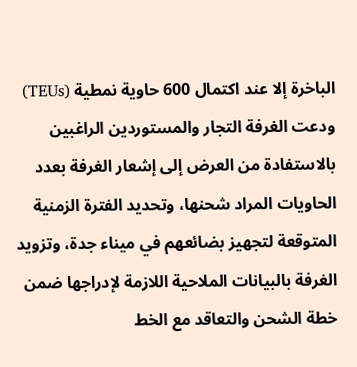الباخرة إلا عند اكتمال 600 حاوية نمطية (TEUs)
ودعت الغرفة التجار والمستوردين الراغبين بالاستفادة من العرض إلى إشعار الغرفة بعدد الحاويات المراد شحنها، وتحديد الفترة الزمنية المتوقعة لتجهيز بضائعهم في ميناء جدة، وتزويد الغرفة بالبيانات الملاحية اللازمة لإدراجها ضمن خطة الشحن والتعاقد مع الخط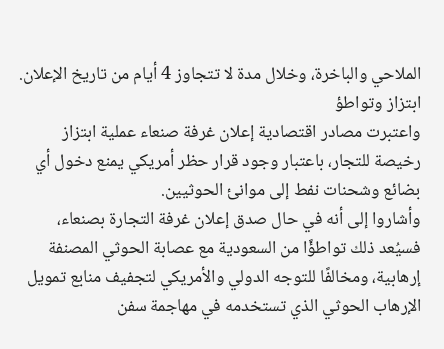الملاحي والباخرة، وخلال مدة لا تتجاوز 4 أيام من تاريخ الإعلان.
ابتزاز وتواطؤ
واعتبرت مصادر اقتصادية إعلان غرفة صنعاء عملية ابتزاز رخيصة للتجار، باعتبار وجود قرار حظر أمريكي يمنع دخول أي بضائع وشحنات نفط إلى موانئ الحوثيين.
وأشاروا إلى أنه في حال صدق إعلان غرفة التجارة بصنعاء، فسيُعد ذلك تواطؤًا من السعودية مع عصابة الحوثي المصنفة إرهابية، ومخالفًا للتوجه الدولي والأمريكي لتجفيف منابع تمويل الإرهاب الحوثي الذي تستخدمه في مهاجمة سفن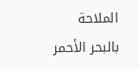الملاحة بالبحر الأحمر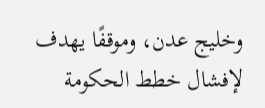وخليج عدن، وموقفًا يهدف لإفشال خطط الحكومة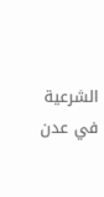الشرعية في عدن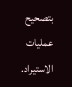بتصحيح عمليات الاستيراد.